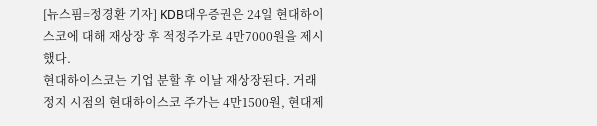[뉴스핌=정경환 기자] KDB대우증권은 24일 현대하이스코에 대해 재상장 후 적정주가로 4만7000원을 제시했다.
현대하이스코는 기업 분할 후 이날 재상장된다. 거래 정지 시점의 현대하이스코 주가는 4만1500원, 현대제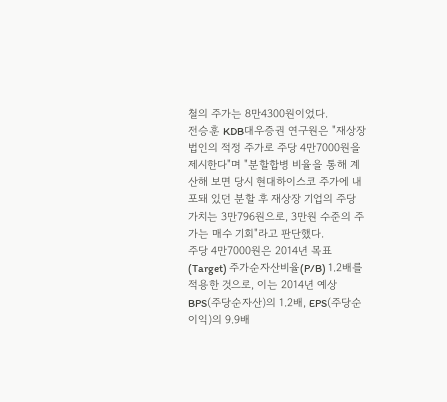철의 주가는 8만4300원이었다.
전승훈 KDB대우증권 연구원은 "재상장 법인의 적정 주가로 주당 4만7000원을 제시한다"며 "분할합병 비율을 통해 계산해 보면 당시 현대하이스코 주가에 내포돼 있던 분할 후 재상장 기업의 주당 가치는 3만796원으로, 3만원 수준의 주가는 매수 기회"라고 판단했다.
주당 4만7000원은 2014년 목표(Target) 주가순자산비율(P/B) 1.2배를 적용한 것으로, 이는 2014년 예상 BPS(주당순자산)의 1.2배, EPS(주당순이익)의 9.9배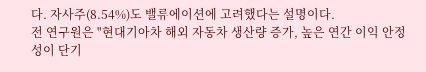다. 자사주(8.54%)도 밸류에이션에 고려했다는 설명이다.
전 연구원은 "현대기아차 해외 자동차 생산량 증가, 높은 연간 이익 안정성이 단기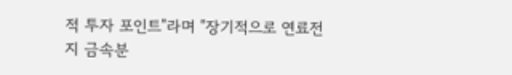적 투자 포인트"라며 "장기적으로 연료전지 금속분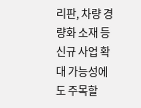리판, 차량 경량화 소재 등 신규 사업 확대 가능성에도 주목할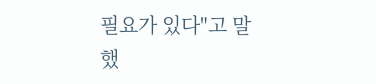필요가 있다"고 말했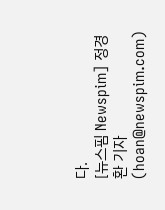다.
[뉴스핌 Newspim] 정경환 기자 (hoan@newspim.com)